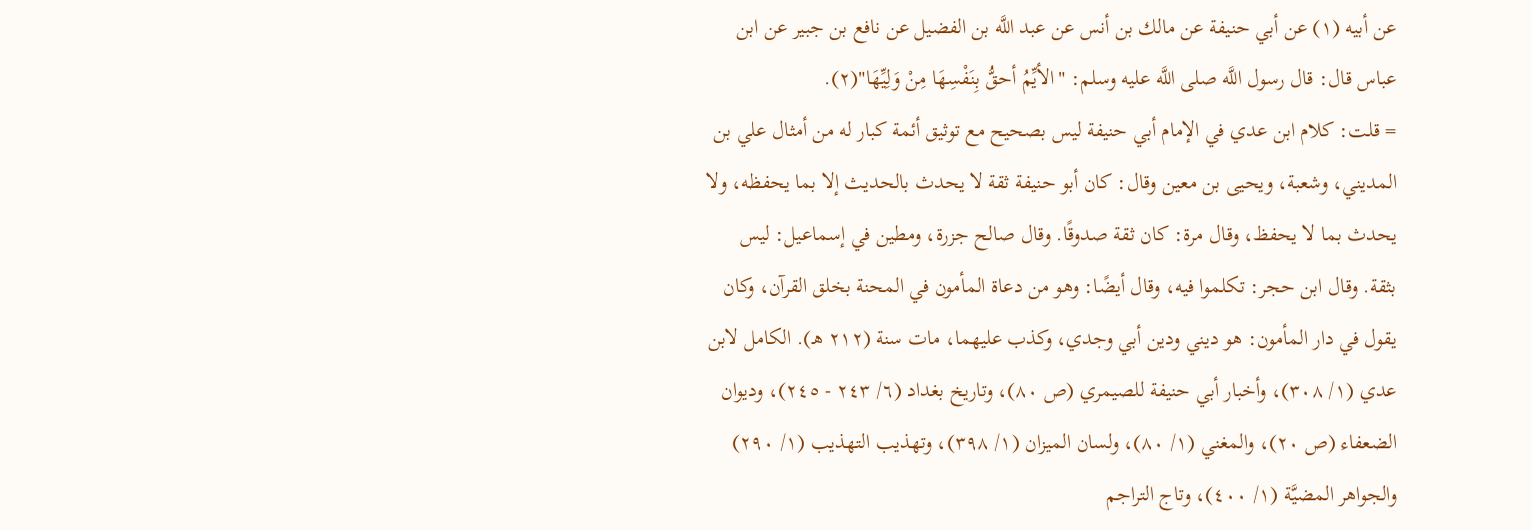عن أبيه (١) عن أبي حنيفة عن مالك بن أنس عن عبد اللَّه بن الفضيل عن نافع بن جبير عن ابن عباس قال: قال رسول اللَّه صلى اللَّه عليه وسلم: "الأيِّمُ أحقُّ بِنَفْسِهَا مِنْ وَلِيِّهَا"(٢).
= قلت: كلام ابن عدي في الإمام أبي حنيفة ليس بصحيح مع توثيق أئمة كبار له من أمثال علي بن المديني، وشعبة، ويحيى بن معين وقال: كان أبو حنيفة ثقة لا يحدث بالحديث إلا بما يحفظه، ولا يحدث بما لا يحفظ، وقال مرة: كان ثقة صدوقًا. وقال صالح جزرة، ومطين في إسماعيل: ليس بثقة. وقال ابن حجر: تكلموا فيه، وقال أيضًا: وهو من دعاة المأمون في المحنة بخلق القرآن، وكان يقول في دار المأمون: هو ديني ودين أبي وجدي، وكذب عليهما، مات سنة (٢١٢ هـ). الكامل لابن عدي (١/ ٣٠٨)، وأخبار أبي حنيفة للصيمري (ص ٨٠)، وتاريخ بغداد (٦/ ٢٤٣ - ٢٤٥)، وديوان الضعفاء (ص ٢٠)، والمغني (١/ ٨٠)، ولسان الميزان (١/ ٣٩٨)، وتهذيب التهذيب (١/ ٢٩٠) والجواهر المضيَّة (١/ ٤٠٠)، وتاج التراجم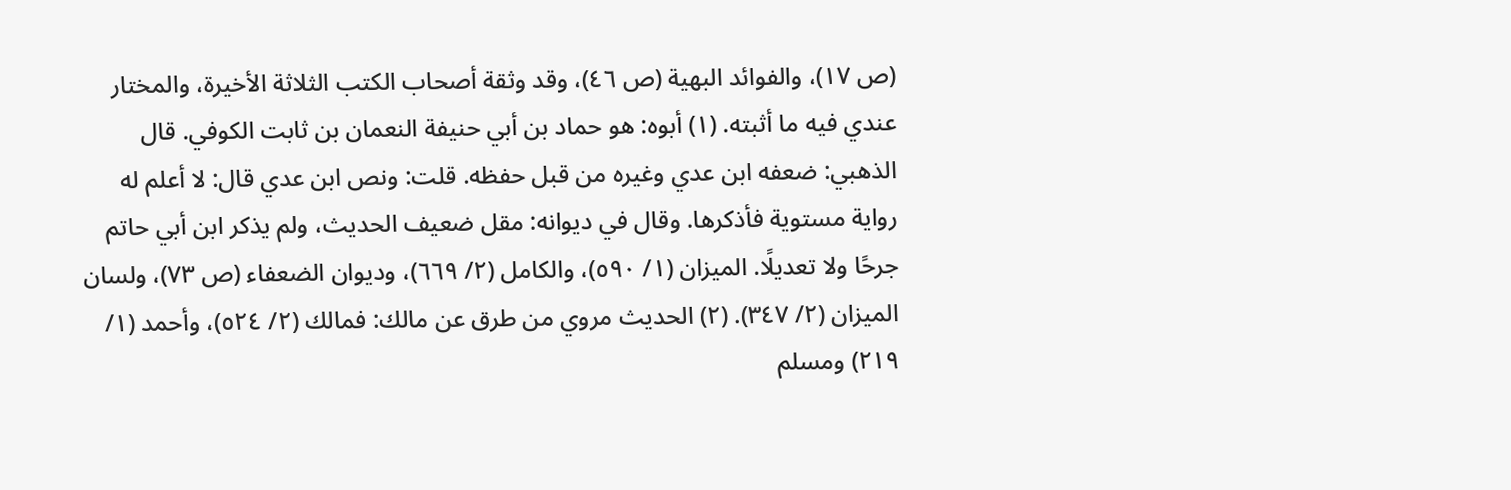(ص ١٧)، والفوائد البهية (ص ٤٦)، وقد وثقة أصحاب الكتب الثلاثة الأخيرة، والمختار عندي فيه ما أثبته. (١) أبوه: هو حماد بن أبي حنيفة النعمان بن ثابت الكوفي. قال الذهبي: ضعفه ابن عدي وغيره من قبل حفظه. قلت: ونص ابن عدي قال: لا أعلم له رواية مستوية فأذكرها. وقال في ديوانه: مقل ضعيف الحديث، ولم يذكر ابن أبي حاتم جرحًا ولا تعديلًا. الميزان (١/ ٥٩٠)، والكامل (٢/ ٦٦٩)، وديوان الضعفاء (ص ٧٣)، ولسان الميزان (٢/ ٣٤٧). (٢) الحديث مروي من طرق عن مالك: فمالك (٢/ ٥٢٤)، وأحمد (١/ ٢١٩) ومسلم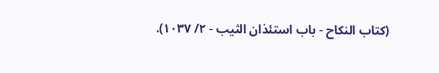(كتاب النكاح - باب استئذان الثيب - ٢/ ١٠٣٧).